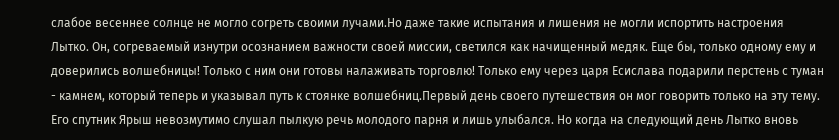слабое весеннее солнце не могло согреть своими лучами.Но даже такие испытания и лишения не могли испортить настроения Лытко. Он, согреваемый изнутри осознанием важности своей миссии, светился как начищенный медяк. Еще бы, только одному ему и доверились волшебницы! Только с ним они готовы налаживать торговлю! Только ему через царя Есислава подарили перстень с туман - камнем, который теперь и указывал путь к стоянке волшебниц.Первый день своего путешествия он мог говорить только на эту тему. Его спутник Ярыш невозмутимо слушал пылкую речь молодого парня и лишь улыбался. Но когда на следующий день Лытко вновь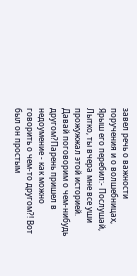завел речь о важности поручения и о волшебницах, Ярыш его перебил:- Послушай, Лытко, ты вчера мне все уши прожужжал этой историей. Давай поговорим о чем-нибудь другом?Парень пришел в недоумение - как можно говорить о чем-то другом?! Вот был он простым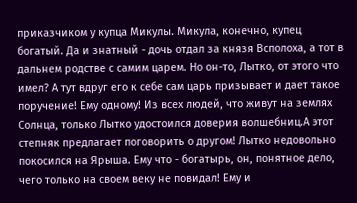приказчиком у купца Микулы. Микула, конечно, купец богатый. Да и знатный - дочь отдал за князя Всполоха, а тот в дальнем родстве с самим царем. Но он-то, Лытко, от этого что имел? А тут вдруг его к себе сам царь призывает и дает такое поручение! Ему одному! Из всех людей, что живут на землях Солнца, только Лытко удостоился доверия волшебниц.А этот степняк предлагает поговорить о другом! Лытко недовольно покосился на Ярыша. Ему что - богатырь, он, понятное дело, чего только на своем веку не повидал! Ему и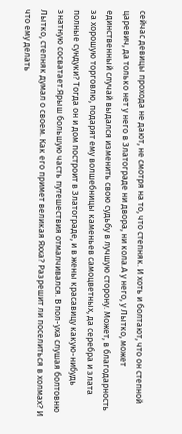сейчас девицы прохода не дают, не смотря на то, что степняк. И хоть и болтают, что он степной царевич, да только нет у него в Златограде ни двора, ни кола.А у него, у Лытко, может единственный случай выдался изменить свою судьбу в лучшую сторону. Может, в благодарность за хорошую торговлю, подарят ему волшебницы каменьев самоцветных, да серебра и злата полные сундуки? Тогда он и дом построит в Златограде, и в жены красавицу какую-нибудь знатную сосватает.Ярыш большую часть путешествия отмалчивался. В пол-уха слушая болтовню Лытко, степняк думал о своем. Как его примет великая Яхха? Разрешит ли поселиться в холмах? И что ему делать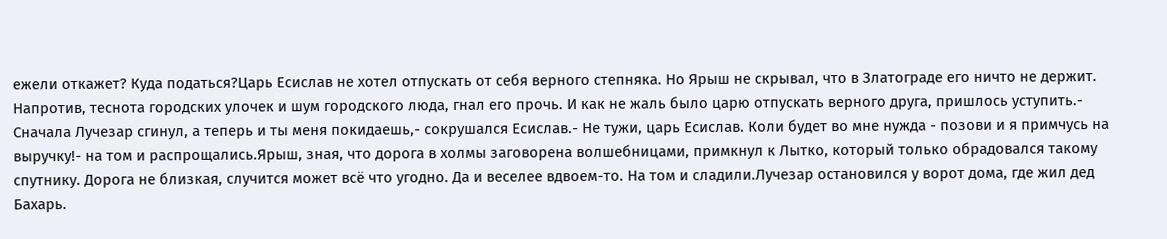ежели откажет? Куда податься?Царь Есислав не хотел отпускать от себя верного степняка. Но Ярыш не скрывал, что в Златограде его ничто не держит. Напротив, теснота городских улочек и шум городского люда, гнал его прочь. И как не жаль было царю отпускать верного друга, пришлось уступить.- Сначала Лучезар сгинул, а теперь и ты меня покидаешь,- сокрушался Есислав.- Не тужи, царь Есислав. Коли будет во мне нужда - позови и я примчусь на выручку!- на том и распрощались.Ярыш, зная, что дорога в холмы заговорена волшебницами, примкнул к Лытко, который только обрадовался такому спутнику. Дорога не близкая, случится может всё что угодно. Да и веселее вдвоем-то. На том и сладили.Лучезар остановился у ворот дома, где жил дед Бахарь.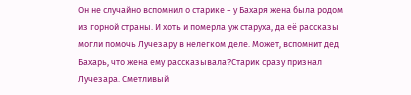Он не случайно вспомнил о старике - у Бахаря жена была родом из горной страны. И хоть и померла уж старуха, да её рассказы могли помочь Лучезару в нелегком деле. Может, вспомнит дед Бахарь, что жена ему рассказывала?Старик сразу признал Лучезара. Сметливый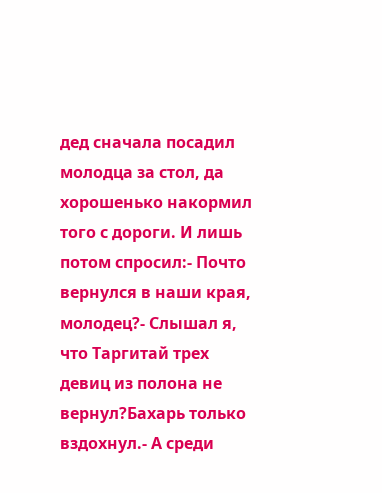дед сначала посадил молодца за стол, да хорошенько накормил того с дороги. И лишь потом спросил:- Почто вернулся в наши края, молодец?- Слышал я, что Таргитай трех девиц из полона не вернул?Бахарь только вздохнул.- А среди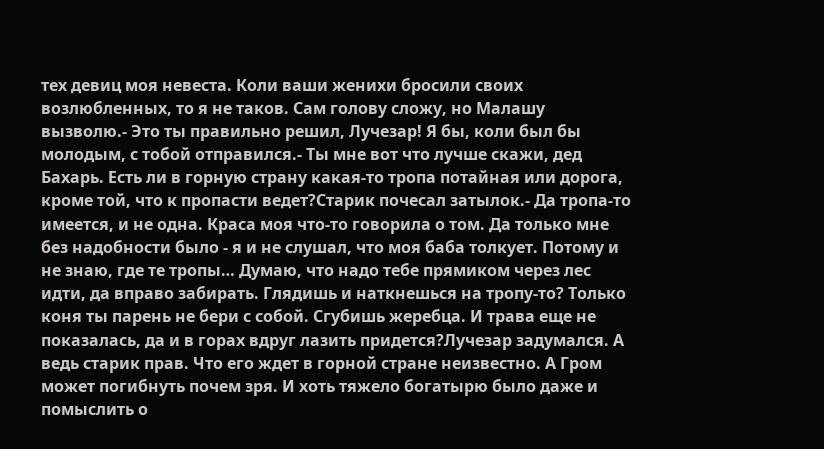тех девиц моя невеста. Коли ваши женихи бросили своих возлюбленных, то я не таков. Сам голову сложу, но Малашу вызволю.- Это ты правильно решил, Лучезар! Я бы, коли был бы молодым, с тобой отправился.- Ты мне вот что лучше скажи, дед Бахарь. Есть ли в горную страну какая-то тропа потайная или дорога, кроме той, что к пропасти ведет?Старик почесал затылок.- Да тропа-то имеется, и не одна. Краса моя что-то говорила о том. Да только мне без надобности было - я и не слушал, что моя баба толкует. Потому и не знаю, где те тропы… Думаю, что надо тебе прямиком через лес идти, да вправо забирать. Глядишь и наткнешься на тропу-то? Только коня ты парень не бери с собой. Сгубишь жеребца. И трава еще не показалась, да и в горах вдруг лазить придется?Лучезар задумался. А ведь старик прав. Что его ждет в горной стране неизвестно. А Гром может погибнуть почем зря. И хоть тяжело богатырю было даже и помыслить о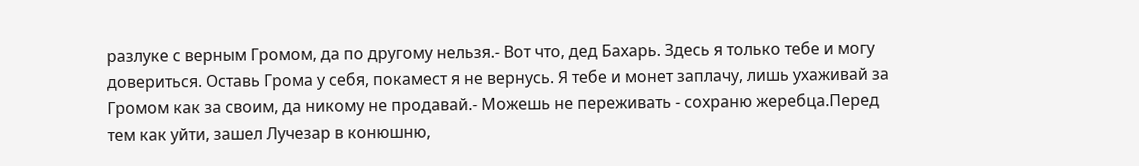разлуке с верным Громом, да по другому нельзя.- Вот что, дед Бахарь. Здесь я только тебе и могу довериться. Оставь Грома у себя, покамест я не вернусь. Я тебе и монет заплачу, лишь ухаживай за Громом как за своим, да никому не продавай.- Можешь не переживать - сохраню жеребца.Перед тем как уйти, зашел Лучезар в конюшню,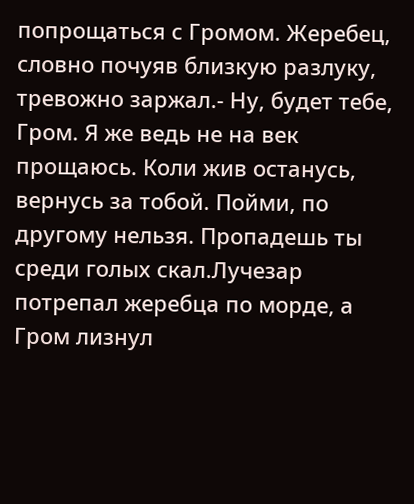попрощаться с Громом. Жеребец, словно почуяв близкую разлуку, тревожно заржал.- Ну, будет тебе, Гром. Я же ведь не на век прощаюсь. Коли жив останусь, вернусь за тобой. Пойми, по другому нельзя. Пропадешь ты среди голых скал.Лучезар потрепал жеребца по морде, а Гром лизнул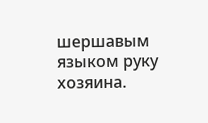шершавым языком руку хозяина.